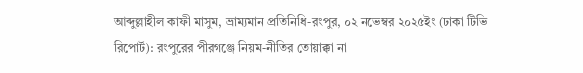আব্দুল্লাহীল কাফী মাসুম, ভ্রাম্যমান প্রতিনিধি-রংপুর, ০২ নভেম্বর ২০২৫ইং (ঢাকা টিভি রিপোর্ট): রংপুরের পীরগঞ্জে নিয়ম-নীতির তোয়াক্কা না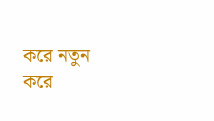করে নতুন করে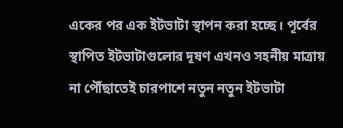একের পর এক ইটভাটা স্থাপন করা হচ্ছে। পূর্বের স্থাপিত ইটভাটাগুলোর দূষণ এখনও সহনীয় মাত্রায় না পৌঁছাতেই চারপাশে নতুন নতুন ইটভাটা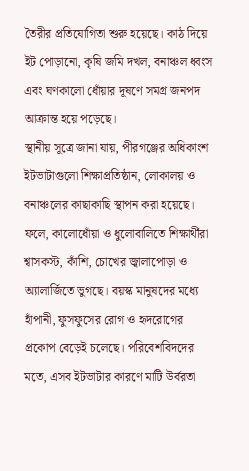তৈরীর প্রতিযোগিতা শুরু হয়েছে। কাঠ দিয়ে ইট পোড়ানো, কৃষি জমি দখল, বনাঞ্চল ধ্বংস এবং ঘণকালো ধোঁয়ার দূষণে সমগ্র জনপদ আক্রান্ত হয়ে পড়েছে।
স্থানীয় সূত্রে জানা যায়, পীরগঞ্জের অধিকাংশ ইটভাটাগুলো শিক্ষাপ্রতিষ্ঠান, লোকালয় ও বনাঞ্চলের কাছাকাছি স্থাপন করা হয়েছে। ফলে, কালোধোঁয়া ও ধুলোবালিতে শিক্ষার্থীরা শ্বাসকস্ট, কাঁশি, চোখের জ্বালাপোড়া ও অ্যালার্জিতে ভুগছে। বয়স্ক মানুষদের মধ্যে হাঁপানী, ফুসফুসের রোগ ও হৃদরোগের প্রকোপ বেড়েই চলেছে। পরিবেশবিদদের মতে, এসব ইটভাটার কারণে মাটি উর্বরতা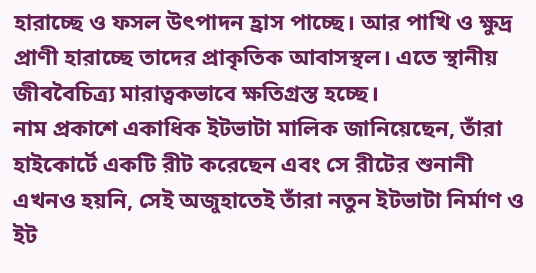হারাচ্ছে ও ফসল উৎপাদন হ্রাস পাচ্ছে। আর পাখি ও ক্ষুদ্র প্রাণী হারাচ্ছে তাদের প্রাকৃতিক আবাসস্থল। এতে স্থানীয় জীববৈচিত্র্য মারাত্বকভাবে ক্ষতিগ্রস্ত হচ্ছে।
নাম প্রকাশে একাধিক ইটভাটা মালিক জানিয়েছেন, তাঁরা হাইকোর্টে একটি রীট করেছেন এবং সে রীটের শুনানী এখনও হয়নি, সেই অজুহাতেই তাঁরা নতুন ইটভাটা নির্মাণ ও ইট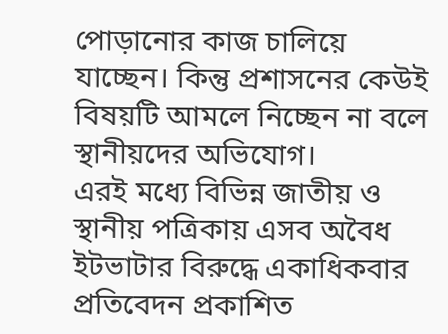পোড়ানোর কাজ চালিয়ে যাচ্ছেন। কিন্তু প্রশাসনের কেউই বিষয়টি আমলে নিচ্ছেন না বলে স্থানীয়দের অভিযোগ।
এরই মধ্যে বিভিন্ন জাতীয় ও স্থানীয় পত্রিকায় এসব অবৈধ ইটভাটার বিরুদ্ধে একাধিকবার প্রতিবেদন প্রকাশিত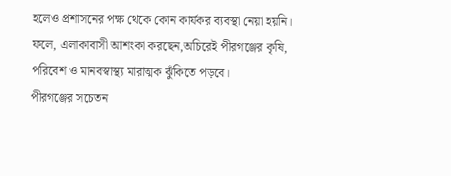হলেও প্রশাসনের পক্ষ থেকে কোন কার্যকর ব্যবস্থা নেয়া হয়নি। ফলে, এলাকাবাসী আশংকা করছেন,অচিরেই পীরগঞ্জের কৃষি, পরিবেশ ও মানবস্বাস্থ্য মারাত্মক ঝুঁকিতে পড়বে।
পীরগঞ্জের সচেতন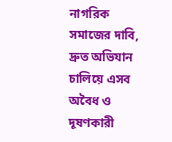নাগরিক সমাজের দাবি, দ্রুত অভিযান চালিয়ে এসব অবৈধ ও দূষণকারী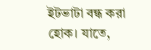ইটভাটা বন্ধ করা হোক। যাতে,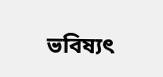ভবিষ্যৎ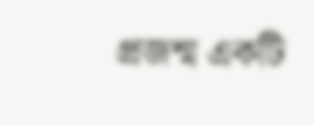প্রজন্ম একটি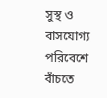সুস্থ ও বাসযোগ্য পরিবেশে বাঁচতে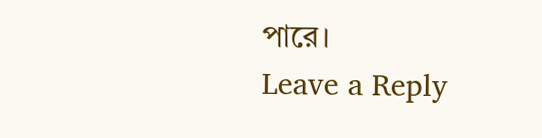পারে।
Leave a Reply